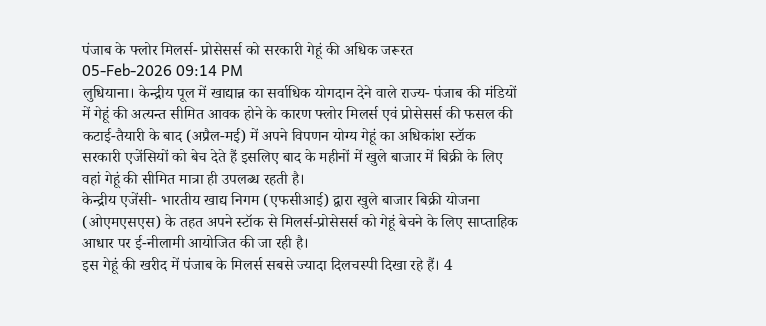पंजाब के फ्लोर मिलर्स- प्रोसेसर्स को सरकारी गेहूं की अधिक जरूरत
05-Feb-2026 09:14 PM
लुधियाना। केन्द्रीय पूल में खाद्यान्न का सर्वाधिक योगदान देने वाले राज्य- पंजाब की मंडियों में गेहूं की अत्यन्त सीमित आवक होने के कारण फ्लोर मिलर्स एवं प्रोसेसर्स की फसल की कटाई-तैयारी के बाद (अप्रैल-मई) में अपने विपणन योग्य गेहूं का अधिकांश स्टॉक सरकारी एजेंसियों को बेच देते हैं इसलिए बाद के महीनों में खुले बाजार में बिक्री के लिए वहां गेहूं की सीमित मात्रा ही उपलब्ध रहती है।
केन्द्रीय एजेंसी- भारतीय खाद्य निगम (एफसीआई) द्वारा खुले बाजार बिक्री योजना (ओएमएसएस) के तहत अपने स्टॉक से मिलर्स-प्रोसेसर्स को गेहूं बेचने के लिए साप्ताहिक आधार पर ई-नीलामी आयोजित की जा रही है।
इस गेहूं की खरीद में पंजाब के मिलर्स सबसे ज्यादा दिलचस्पी दिखा रहे हैं। 4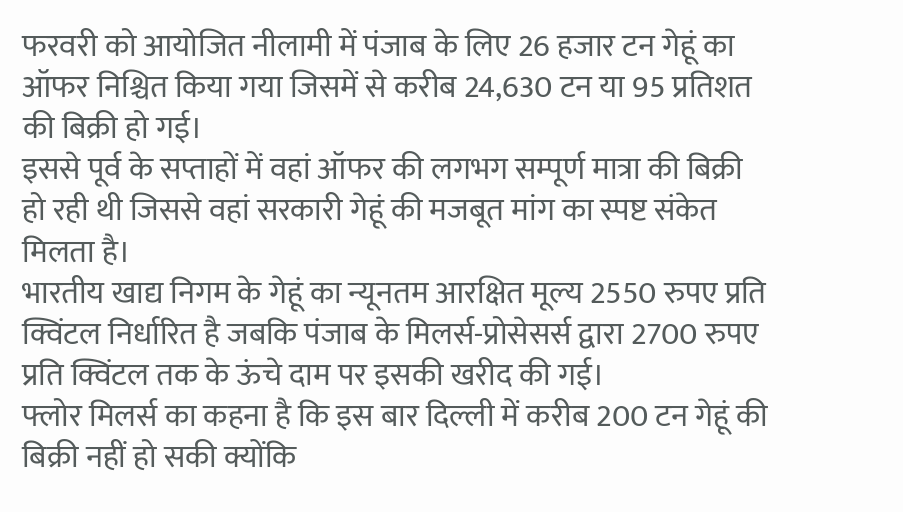फरवरी को आयोजित नीलामी में पंजाब के लिए 26 हजार टन गेहूं का ऑफर निश्चित किया गया जिसमें से करीब 24,630 टन या 95 प्रतिशत की बिक्री हो गई।
इससे पूर्व के सप्ताहों में वहां ऑफर की लगभग सम्पूर्ण मात्रा की बिक्री हो रही थी जिससे वहां सरकारी गेहूं की मजबूत मांग का स्पष्ट संकेत मिलता है।
भारतीय खाद्य निगम के गेहूं का न्यूनतम आरक्षित मूल्य 2550 रुपए प्रति क्विंटल निर्धारित है जबकि पंजाब के मिलर्स-प्रोसेसर्स द्वारा 2700 रुपए प्रति क्विंटल तक के ऊंचे दाम पर इसकी खरीद की गई।
फ्लोर मिलर्स का कहना है कि इस बार दिल्ली में करीब 200 टन गेहूं की बिक्री नहीं हो सकी क्योंकि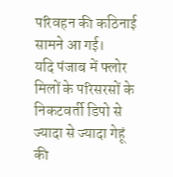परिवहन की कठिनाई सामने आ गई।
यदि पंजाब में फ्लोर मिलों के परिसरसों के निकटवर्ती डिपो से ज्यादा से ज्यादा गेहूं की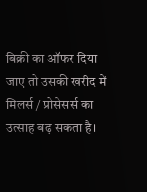बिक्री का ऑफर दिया जाए तो उसकी खरीद में मिलर्स / प्रोसेसर्स का उत्साह बढ़ सकता है।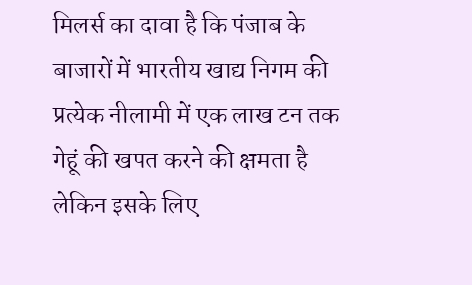मिलर्स का दावा है कि पंजाब के बाजारों में भारतीय खाद्य निगम की प्रत्येक नीलामी में एक लाख टन तक गेहूं की खपत करने की क्षमता है लेकिन इसके लिए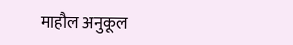माहौल अनुकूल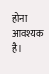होना आवश्यक है।